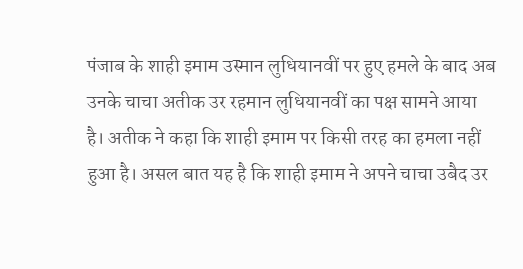पंजाब के शाही इमाम उस्मान लुधियानवीं पर हुए हमले के बाद अब उनके चाचा अतीक उर रहमान लुधियानवीं का पक्ष सामने आया है। अतीक ने कहा कि शाही इमाम पर किसी तरह का हमला नहीं हुआ है। असल बात यह है कि शाही इमाम ने अपने चाचा उबैद उर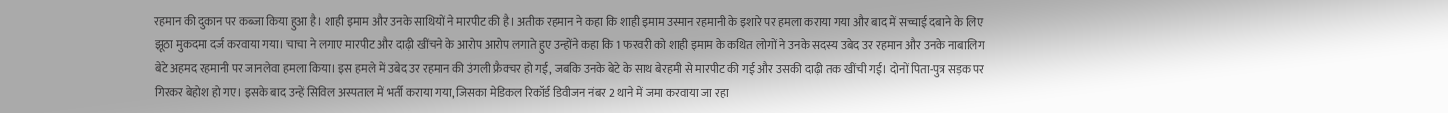रहमान की दुकान पर कब्जा किया हुआ है। शाही इमाम और उनके साथियों ने मारपीट की है। अतीक रहमान ने कहा कि शाही इमाम उस्मान रहमानी के इशारे पर हमला कराया गया और बाद में सच्चाई दबाने के लिए झूठा मुकदमा दर्ज करवाया गया। चाचा ने लगाए मारपीट और दाढ़ी खींचने के आरोप आरोप लगाते हुए उन्होंने कहा कि 1 फरवरी को शाही इमाम के कथित लोगों ने उनके सदस्य उबेद उर रहमान और उनके नाबालिग बेटे अहमद रहमानी पर जानलेवा हमला किया। इस हमले में उबेद उर रहमान की उंगली फ्रैक्चर हो गई, जबकि उनके बेटे के साथ बेरहमी से मारपीट की गई और उसकी दाढ़ी तक खींची गई। दोनों पिता-पुत्र सड़क पर गिरकर बेहोश हो गए। इसके बाद उन्हें सिविल अस्पताल में भर्ती कराया गया, जिसका मेडिकल रिकॉर्ड डिवीजन नंबर 2 थाने में जमा करवाया जा रहा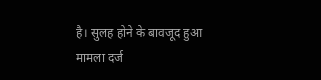है। सुलह होने के बावजूद हुआ मामला दर्ज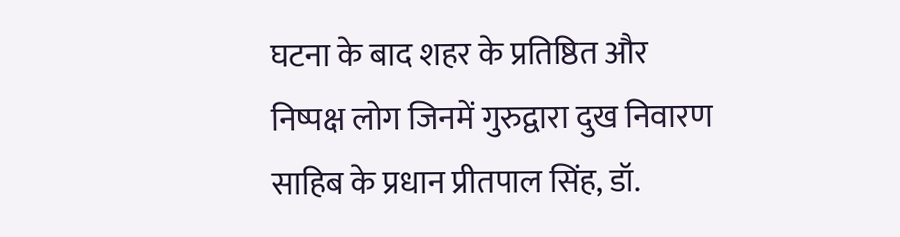घटना के बाद शहर के प्रतिष्ठित और निष्पक्ष लोग जिनमें गुरुद्वारा दुख निवारण साहिब के प्रधान प्रीतपाल सिंह, डॉ.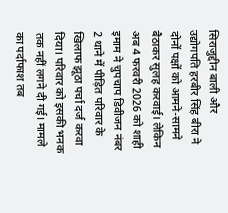सिराजुद्दीन बाली और उद्योगपति हरबीर सिंह बीरा ने दोनों पक्षों को आमने-सामने बैठाकर सुलह करवाई। लेकिन अब 4 फरवरी 2026 को शाही इमाम ने चुपचाप डिवीजन नंबर 2 थाने में पीड़ित परिवार के खिलाफ झूठा पर्चा दर्ज करवा दिया। परिवार को इसकी भनक तक नहीं लगने दी गई। मामले का पर्दाफाश तब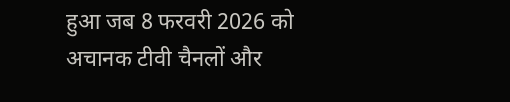हुआ जब 8 फरवरी 2026 को अचानक टीवी चैनलों और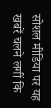सोशल मीडिया पर यह खबरें चलने लगीं कि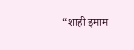“शाही इमाम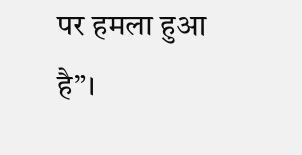पर हमला हुआ है”।